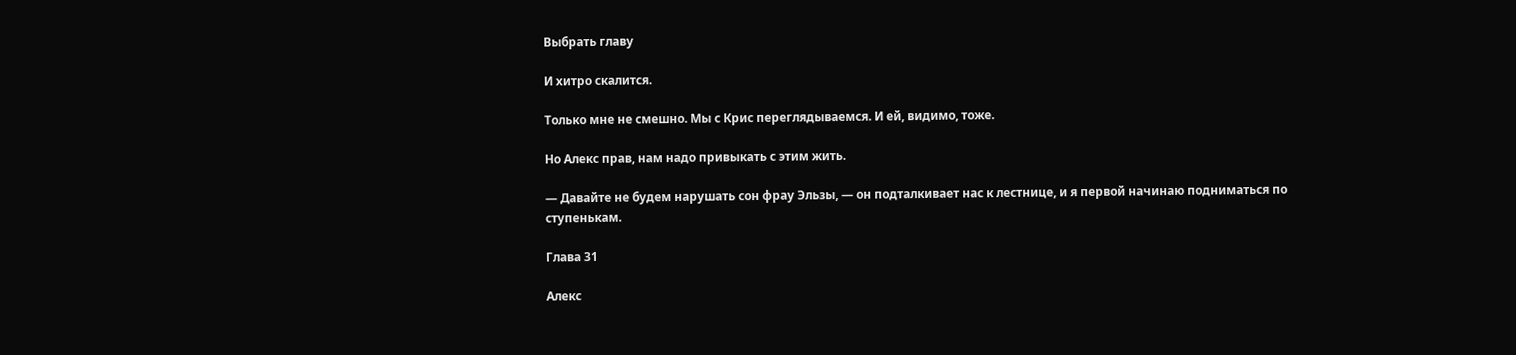Выбрать главу

И хитро скалится.

Только мне не смешно. Мы с Крис переглядываемся. И ей, видимо, тоже.

Но Алекс прав, нам надо привыкать с этим жить.

— Давайте не будем нарушать сон фрау Эльзы, — он подталкивает нас к лестнице, и я первой начинаю подниматься по ступенькам.

Глава 31

Алекс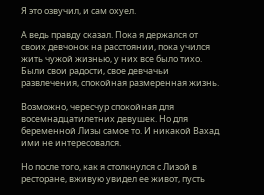Я это озвучил, и сам охуел.

А ведь правду сказал. Пока я держался от своих девчонок на расстоянии, пока учился жить чужой жизнью, у них все было тихо. Были свои радости, свое девчачьи развлечения, спокойная размеренная жизнь.

Возможно, чересчур спокойная для восемнадцатилетних девушек. Но для беременной Лизы самое то. И никакой Вахад ими не интересовался.

Но после того, как я столкнулся с Лизой в ресторане, вживую увидел ее живот, пусть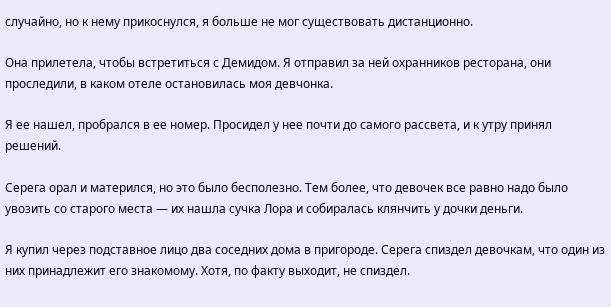случайно, но к нему прикоснулся, я больше не мог существовать дистанционно.

Она прилетела, чтобы встретиться с Демидом. Я отправил за ней охранников ресторана, они проследили, в каком отеле остановилась моя девчонка.

Я ее нашел, пробрался в ее номер. Просидел у нее почти до самого рассвета, и к утру принял решений.

Серега орал и матерился, но это было бесполезно. Тем более, что девочек все равно надо было увозить со старого места — их нашла сучка Лора и собиралась клянчить у дочки деньги.

Я купил через подставное лицо два соседних дома в пригороде. Серега спиздел девочкам, что один из них принадлежит его знакомому. Хотя, по факту выходит, не спиздел.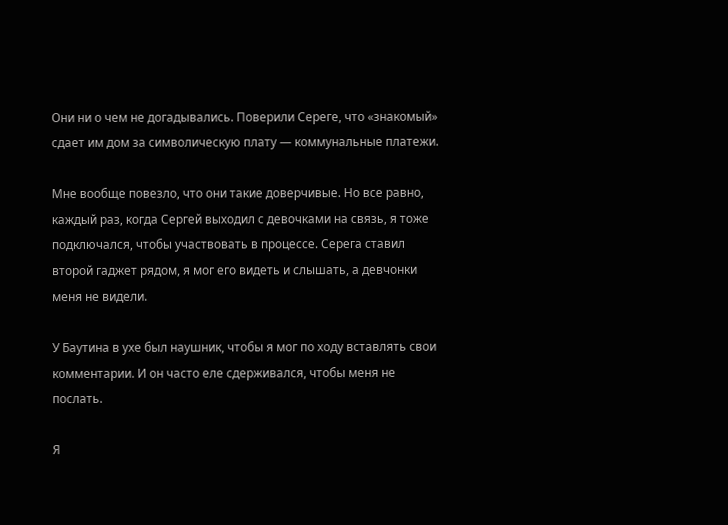Они ни о чем не догадывались. Поверили Сереге, что «знакомый» сдает им дом за символическую плату — коммунальные платежи.

Мне вообще повезло, что они такие доверчивые. Но все равно, каждый раз, когда Сергей выходил с девочками на связь, я тоже подключался, чтобы участвовать в процессе. Серега ставил второй гаджет рядом, я мог его видеть и слышать, а девчонки меня не видели.

У Баутина в ухе был наушник, чтобы я мог по ходу вставлять свои комментарии. И он часто еле сдерживался, чтобы меня не послать.

Я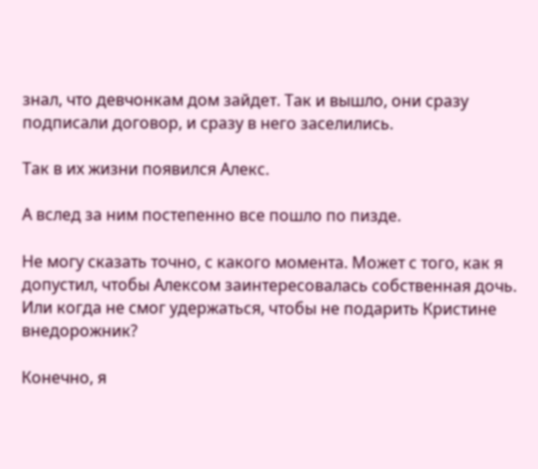знал, что девчонкам дом зайдет. Так и вышло, они сразу подписали договор, и сразу в него заселились.

Так в их жизни появился Алекс.

А вслед за ним постепенно все пошло по пизде.

Не могу сказать точно, с какого момента. Может с того, как я допустил, чтобы Алексом заинтересовалась собственная дочь. Или когда не смог удержаться, чтобы не подарить Кристине внедорожник?

Конечно, я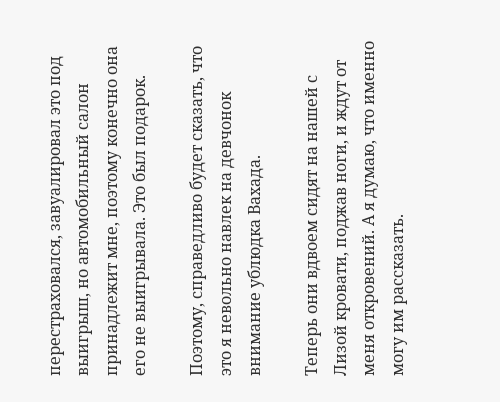перестраховался, завуалировал это под выигрыш, но автомобильный салон принадлежит мне, поэтому конечно она его не выигрывала. Это был подарок.

Поэтому, справедливо будет сказать, что это я невольно навлек на девчонок внимание ублюдка Вахада.

Теперь они вдвоем сидят на нашей с Лизой кровати, поджав ноги, и ждут от меня откровений. А я думаю, что именно могу им рассказать.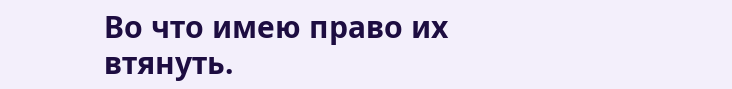Во что имею право их втянуть.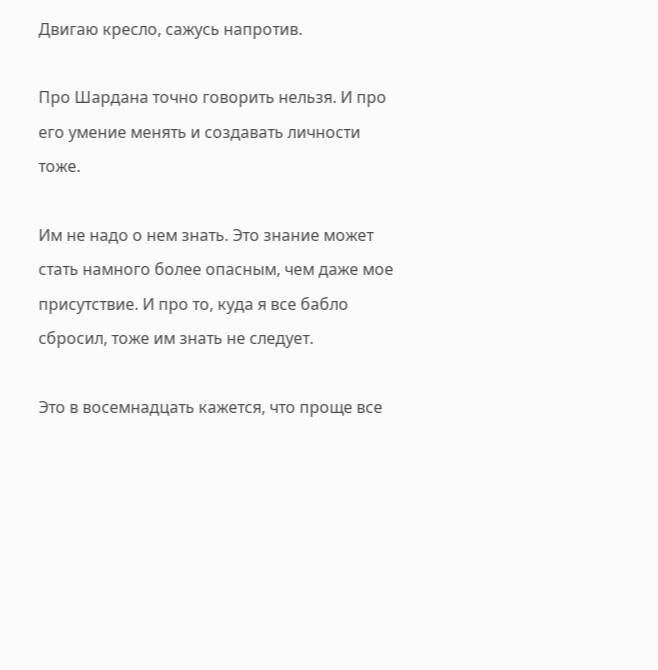Двигаю кресло, сажусь напротив.

Про Шардана точно говорить нельзя. И про его умение менять и создавать личности тоже.

Им не надо о нем знать. Это знание может стать намного более опасным, чем даже мое присутствие. И про то, куда я все бабло сбросил, тоже им знать не следует.

Это в восемнадцать кажется, что проще все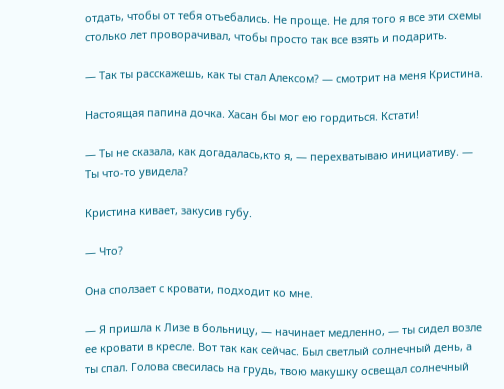отдать, чтобы от тебя отъебались. Не проще. Не для того я все эти схемы столько лет проворачивал, чтобы просто так все взять и подарить.

— Так ты расскажешь, как ты стал Алексом? — смотрит на меня Кристина.

Настоящая папина дочка. Хасан бы мог ею гордиться. Кстати!

— Ты не сказала, как догадалась,кто я, — перехватываю инициативу. — Ты что-то увидела?

Кристина кивает, закусив губу.

— Что?

Она сползает с кровати, подходит ко мне.

— Я пришла к Лизе в больницу, — начинает медленно, — ты сидел возле ее кровати в кресле. Вот так как сейчас. Был светлый солнечный день, а ты спал. Голова свесилась на грудь, твою макушку освещал солнечный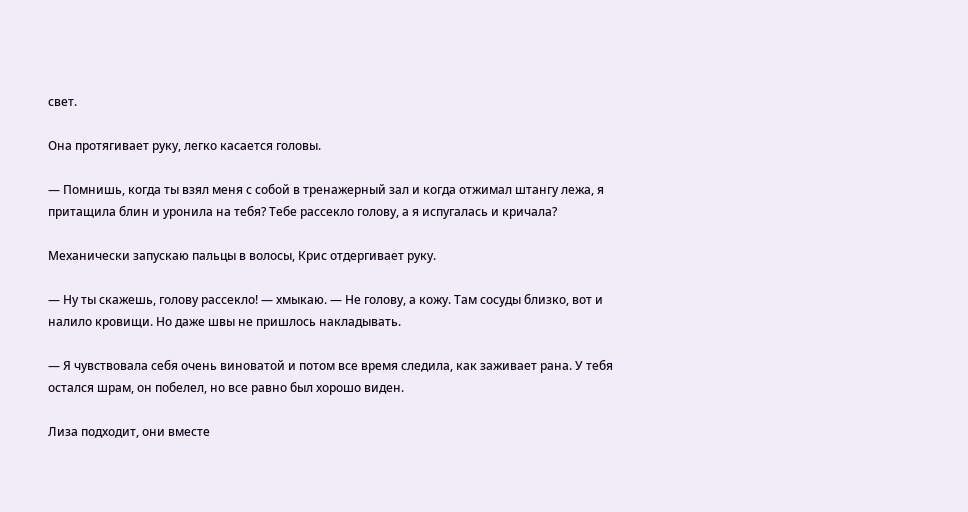свет.

Она протягивает руку, легко касается головы.

— Помнишь, когда ты взял меня с собой в тренажерный зал и когда отжимал штангу лежа, я притащила блин и уронила на тебя? Тебе рассекло голову, а я испугалась и кричала?

Механически запускаю пальцы в волосы, Крис отдергивает руку.

— Ну ты скажешь, голову рассекло! — хмыкаю. — Не голову, а кожу. Там сосуды близко, вот и налило кровищи. Но даже швы не пришлось накладывать.

— Я чувствовала себя очень виноватой и потом все время следила, как заживает рана. У тебя остался шрам, он побелел, но все равно был хорошо виден.

Лиза подходит, они вместе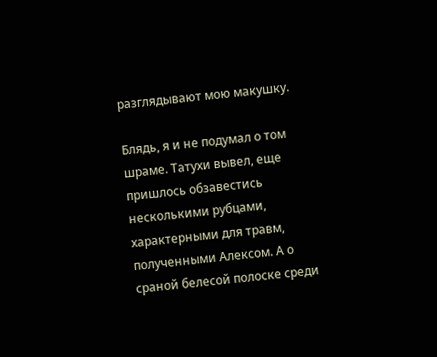разглядывают мою макушку.

Блядь, я и не подумал о том шраме. Татухи вывел, еще пришлось обзавестись несколькими рубцами, характерными для травм, полученными Алексом. А о сраной белесой полоске среди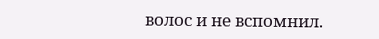волос и не вспомнил.